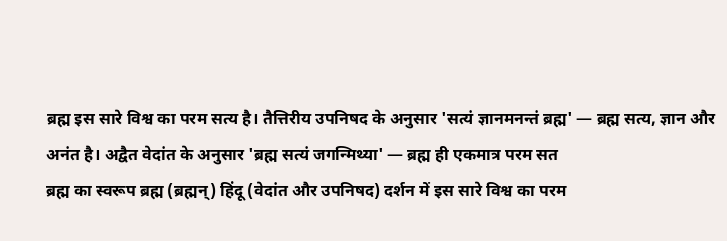ब्रह्म इस सारे विश्व का परम सत्य है। तैत्तिरीय उपनिषद के अनुसार 'सत्यं ज्ञानमनन्तं ब्रह्म' — ब्रह्म सत्य, ज्ञान और अनंत है। अद्वैत वेदांत के अनुसार 'ब्रह्म सत्यं जगन्मिथ्या' — ब्रह्म ही एकमात्र परम सत
ब्रह्म का स्वरूप ब्रह्म (ब्रह्मन्) हिंदू (वेदांत और उपनिषद) दर्शन में इस सारे विश्व का परम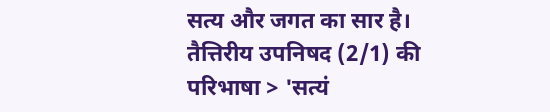सत्य और जगत का सार है।
तैत्तिरीय उपनिषद (2/1) की परिभाषा > 'सत्यं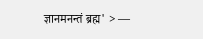ज्ञानमनन्तं ब्रह्म' > —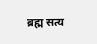ब्रह्म सत्य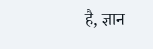है, ज्ञान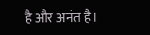है और अनंत है।